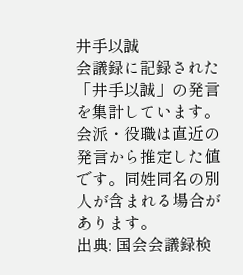井手以誠
会議録に記録された「井手以誠」の発言を集計しています。会派・役職は直近の発言から推定した値です。同姓同名の別人が含まれる場合があります。
出典: 国会会議録検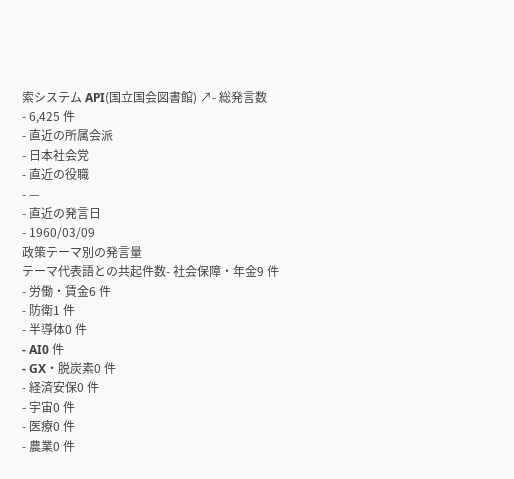索システム API(国立国会図書館) ↗- 総発言数
- 6,425 件
- 直近の所属会派
- 日本社会党
- 直近の役職
- —
- 直近の発言日
- 1960/03/09
政策テーマ別の発言量
テーマ代表語との共起件数- 社会保障・年金9 件
- 労働・賃金6 件
- 防衛1 件
- 半導体0 件
- AI0 件
- GX・脱炭素0 件
- 経済安保0 件
- 宇宙0 件
- 医療0 件
- 農業0 件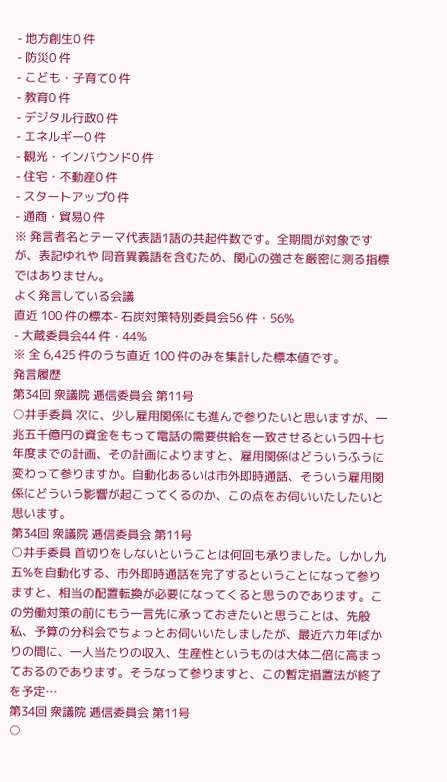- 地方創生0 件
- 防災0 件
- こども・子育て0 件
- 教育0 件
- デジタル行政0 件
- エネルギー0 件
- 観光・インバウンド0 件
- 住宅・不動産0 件
- スタートアップ0 件
- 通商・貿易0 件
※ 発言者名とテーマ代表語1語の共起件数です。全期間が対象ですが、表記ゆれや 同音異義語を含むため、関心の強さを厳密に測る指標ではありません。
よく発言している会議
直近 100 件の標本- 石炭対策特別委員会56 件・56%
- 大蔵委員会44 件・44%
※ 全 6,425 件のうち直近 100 件のみを集計した標本値です。
発言履歴
第34回 衆議院 逓信委員会 第11号
○井手委員 次に、少し雇用関係にも進んで参りたいと思いますが、一兆五千億円の資金をもって電話の需要供給を一致させるという四十七年度までの計画、その計画によりますと、雇用関係はどういうふうに変わって参りますか。自動化あるいは市外即時通話、そういう雇用関係にどういう影響が起こってくるのか、この点をお伺いいたしたいと思います。
第34回 衆議院 逓信委員会 第11号
○井手委員 首切りをしないということは何回も承りました。しかし九五%を自動化する、市外即時通話を完了するということになって参りますと、相当の配置転換が必要になってくると思うのであります。この労働対策の前にもう一言先に承っておきたいと思うことは、先般私、予算の分科会でちょっとお伺いいたしましたが、最近六カ年ばかりの間に、一人当たりの収入、生産性というものは大体二倍に高まっておるのであります。そうなって参りますと、この暫定措置法が終了を予定…
第34回 衆議院 逓信委員会 第11号
○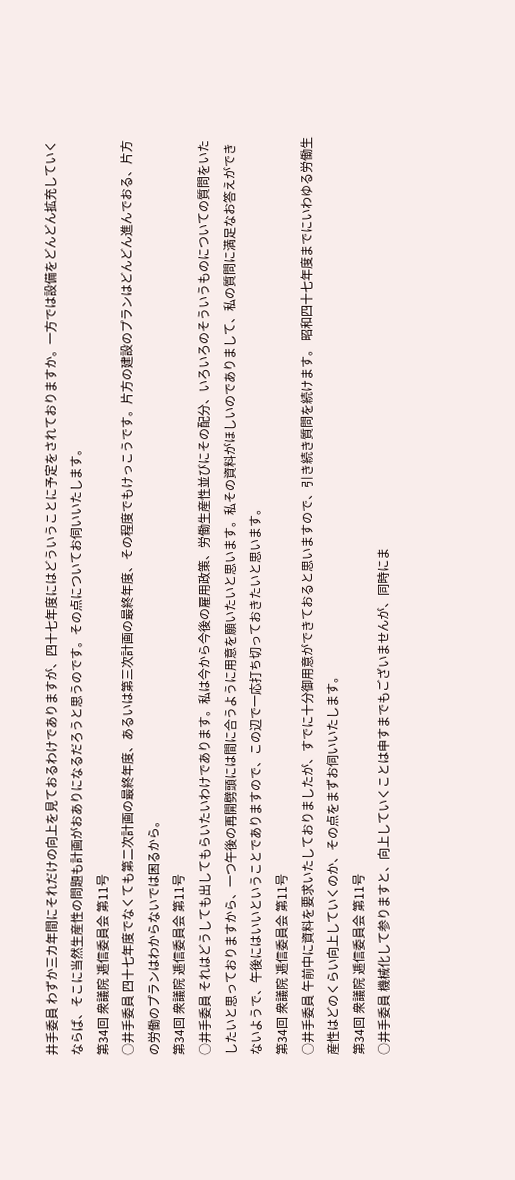井手委員 わずか三カ年間にそれだけの向上を見ておるわけでありますが、四十七年度にはどういうことに予定をされておりますか。一方では設備をどんどん拡充していくならば、そこに当然生産性の問題も計画がおありになるだろうと思うのです。その点についてお伺いいたします。
第34回 衆議院 逓信委員会 第11号
○井手委員 四十七年度でなくても第二次計画の最終年度、あるいは第三次計画の最終年度、その程度でもけっこうです。片方の建設のプランはどんどん進んでおる、片方の労働のプランはわからないでは困るから。
第34回 衆議院 逓信委員会 第11号
○井手委員 それはどうしても出してもらいたいわけであります。私は今から今後の雇用政策、労働生産性並びにその配分、いろいろのそういうものについての質問をいたしたいと思っておりますから、一つ午後の再開劈頭には間に合うように用意を願いたいと思います。私その資料がほしいのでありまして、私の質問に満足なお答えができないようで、午後にはいいということでありますので、この辺で一応打ち切っておきたいと思います。
第34回 衆議院 逓信委員会 第11号
○井手委員 午前中に資料を要求いたしておりましたが、すでに十分御用意ができておると思いますので、引き続き質問を続けます。 昭和四十七年度までにいわゆる労働生産性はどのくらい向上していくのか、その点をまずお伺いいたします。
第34回 衆議院 逓信委員会 第11号
○井手委員 機械化して参りますと、向上していくことは申すまでもございませんが、同時にま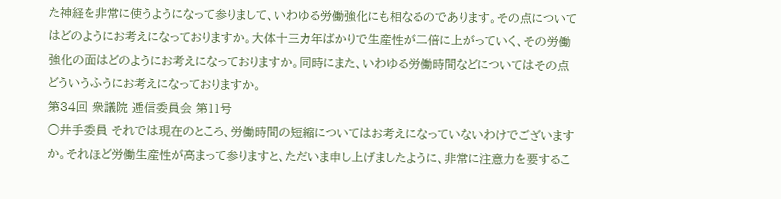た神経を非常に使うようになって参りまして、いわゆる労働強化にも相なるのであります。その点についてはどのようにお考えになっておりますか。大体十三カ年ばかりで生産性が二倍に上がっていく、その労働強化の面はどのようにお考えになっておりますか。同時にまた、いわゆる労働時間などについてはその点どういうふうにお考えになっておりますか。
第34回 衆議院 逓信委員会 第11号
○井手委員 それでは現在のところ、労働時間の短縮についてはお考えになっていないわけでございますか。それほど労働生産性が高まって参りますと、ただいま申し上げましたように、非常に注意力を要するこ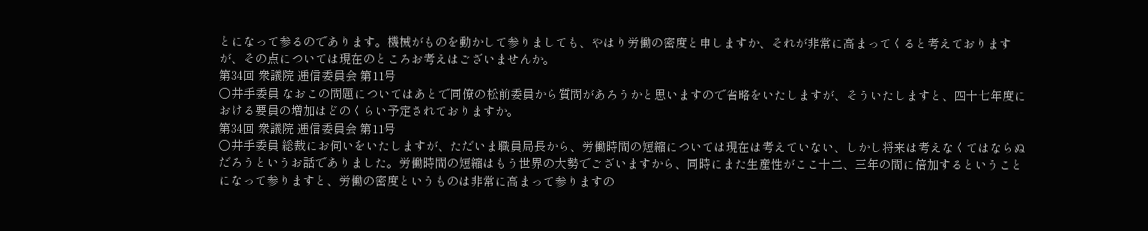とになって参るのであります。機械がものを動かして参りましても、やはり労働の密度と申しますか、それが非常に高まってくると考えておりますが、その点については現在のところお考えはございませんか。
第34回 衆議院 逓信委員会 第11号
○井手委員 なおこの問題についてはあとで同僚の松前委員から質問があろうかと思いますので省略をいたしますが、そういたしますと、四十七年度における要員の増加はどのくらい予定されておりますか。
第34回 衆議院 逓信委員会 第11号
○井手委員 総裁にお伺いをいたしますが、ただいま職員局長から、労働時間の短縮については現在は考えていない、しかし将来は考えなくてはならぬだろうというお話でありました。労働時間の短縮はもう世界の大勢でございますから、同時にまた生産性がここ十二、三年の間に倍加するということになって参りますと、労働の密度というものは非常に高まって参りますの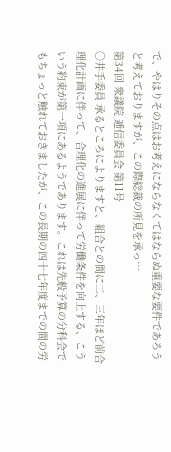で、やはりその点はお考えにならなくてはならぬ重要な要件であろうと考えておりますが、この際総裁の所見を承っ…
第34回 衆議院 逓信委員会 第11号
○井手委員 承るところによりますと、組合との間に二、三年ほど前合理化計画に伴って、合理化の進展に伴って労働条件を向上する、こういう約束が第一項にあるようであります。これは先般予算の分科会でもちょっと触れておきましたが、この長期の四十七年度までの間の労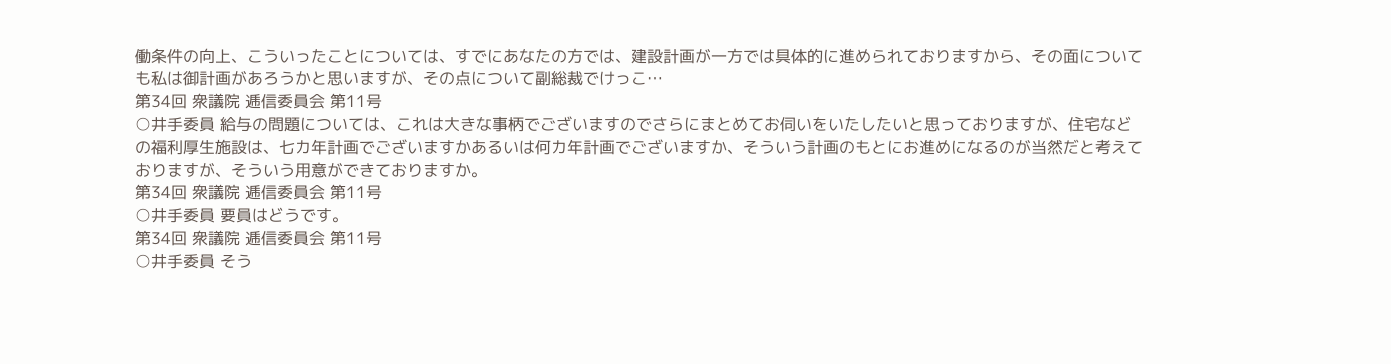働条件の向上、こういったことについては、すでにあなたの方では、建設計画が一方では具体的に進められておりますから、その面についても私は御計画があろうかと思いますが、その点について副総裁でけっこ…
第34回 衆議院 逓信委員会 第11号
○井手委員 給与の問題については、これは大きな事柄でございますのでさらにまとめてお伺いをいたしたいと思っておりますが、住宅などの福利厚生施設は、七カ年計画でございますかあるいは何カ年計画でございますか、そういう計画のもとにお進めになるのが当然だと考えておりますが、そういう用意ができておりますか。
第34回 衆議院 逓信委員会 第11号
○井手委員 要員はどうです。
第34回 衆議院 逓信委員会 第11号
○井手委員 そう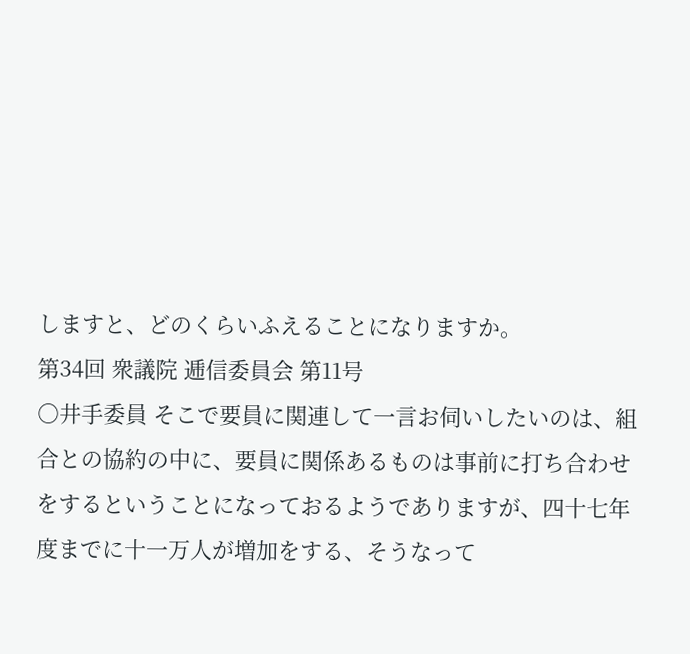しますと、どのくらいふえることになりますか。
第34回 衆議院 逓信委員会 第11号
○井手委員 そこで要員に関連して一言お伺いしたいのは、組合との協約の中に、要員に関係あるものは事前に打ち合わせをするということになっておるようでありますが、四十七年度までに十一万人が増加をする、そうなって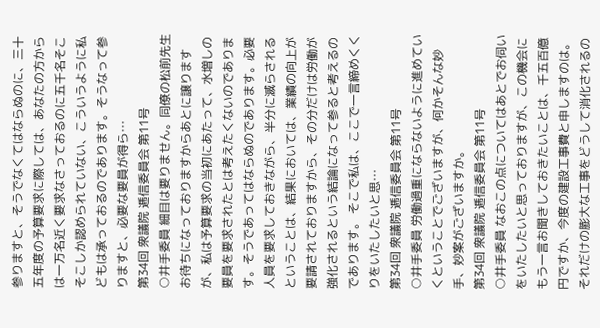参りますと、そうでなくてはならぬのに、三十五年度の予算要求に際しては、あなたの方からは一万名近く要求なさっておるのに五千名そこそこしか認められていない、こういうように私どもは承っておるのであります。そうなって参りますと、必要な要員が得ら…
第34回 衆議院 逓信委員会 第11号
○井手委員 細目は要りません。同僚の松前先生お待ちになっておりますからあとに譲りますが、私は予算要求の当初にあたって、水増しの要員を要求されたとは考えたくないのであります。そうであってはならぬのであります。必要人員を要求しておきながら、半分に滅らされるということは、結果においては、業績の向上が要請されておりますから、その分だけは労働が強化されるという結論になって参ると考えるのであります。 そこで私は、ここで一言締めくくりをいたしたいと思…
第34回 衆議院 逓信委員会 第11号
○井手委員 労働過重にならないように進めていくということでございますが、何かそんな妙手、妙案がございますか。
第34回 衆議院 逓信委員会 第11号
○井手委員 なおこの点についてはあとでお伺いをいたしたいと思っておりますが、この機会にもう一言お聞きしておきたいことは、千五百億円ですか、今度の建設工事費と申しますのは。それだけの膨大な工事をどうして消化されるの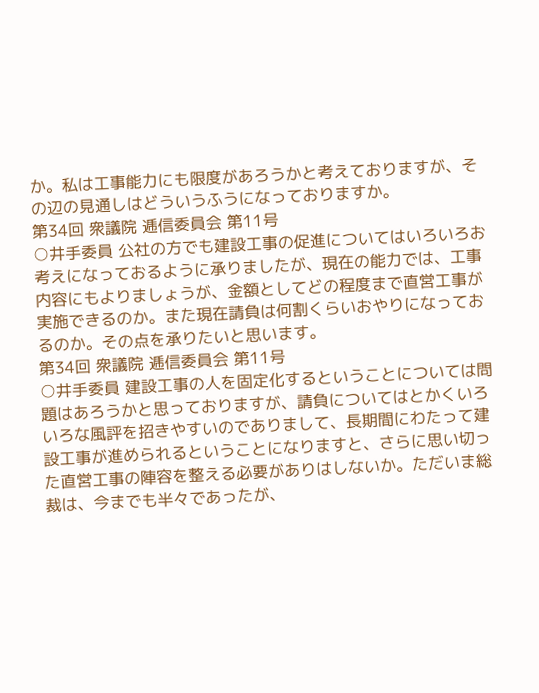か。私は工事能力にも限度があろうかと考えておりますが、その辺の見通しはどういうふうになっておりますか。
第34回 衆議院 逓信委員会 第11号
○井手委員 公社の方でも建設工事の促進についてはいろいろお考えになっておるように承りましたが、現在の能力では、工事内容にもよりましょうが、金額としてどの程度まで直営工事が実施できるのか。また現在請負は何割くらいおやりになっておるのか。その点を承りたいと思います。
第34回 衆議院 逓信委員会 第11号
○井手委員 建設工事の人を固定化するということについては問題はあろうかと思っておりますが、請負についてはとかくいろいろな風評を招きやすいのでありまして、長期間にわたって建設工事が進められるということになりますと、さらに思い切った直営工事の陣容を整える必要がありはしないか。ただいま総裁は、今までも半々であったが、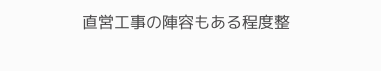直営工事の陣容もある程度整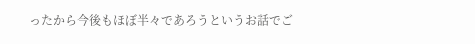ったから今後もほぼ半々であろうというお話でご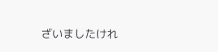ざいましたけれ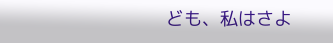ども、私はさよ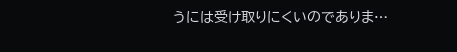うには受け取りにくいのでありま…